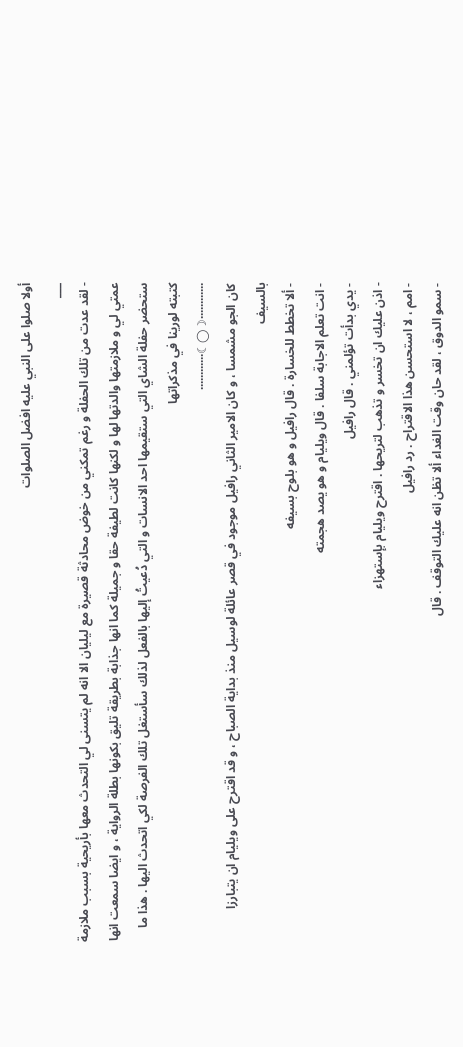أولا صلوا على النبي عليه افضل الصلوات
___
- لقد عدت من تلك الحفلة و رغم تمكني من خوض محادثة قصيرة مع ليليان الا انه لم يتسنى لي التحدث معها بأريحية بسبب ملازمة عمتي لي و ملازمتها والدتها لها و لكنها كانت لطيفة حقا و جميلة كما انها جذابة بطريقة تليق بكونها بطلة الرواية ، و ايضا سمعت انها ستحضر حفلة الشاي التي ستقيمها احد الانسات و التي دُعيتُ إليها بالفعل لذلك سأستغل تلك الفرصة لكي اتحدث اليها . هذا ما كتبته لورينا في مذكراتها
············☽◯☾············
كان الجو مشمسا ، و كان الامير الثاني رافيل موجود في قصر عائلة لوسيل منذ بداية الصباح ، و قد اقترح على ويليام ان يتبارزا بالسيف
- ألا تخطط للخسارة . قال رافيل و هو بلوح بسيفه
- انت تعلم الاجابة سلفا . قال ويليام و هو يصد هجمته
- يدي بدأت تؤلمني . قال رافيل
- اذن عليك ان تخسر و تذهب لتريحها . اقترح ويليام بإستهزاء
- امم ، لا استحسن هذا الاقتراح . رد رافيل
- سمو الدوق ، لقد حان وقت الغداء ألا تظن انه عليك التوقف . قال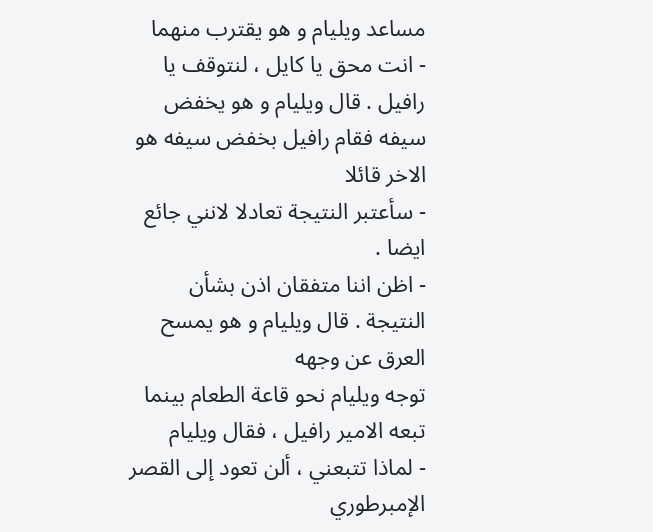مساعد ويليام و هو يقترب منهما
- انت محق يا كايل ، لنتوقف يا رافيل . قال ويليام و هو يخفض سيفه فقام رافيل بخفض سيفه هو الاخر قائلا
- سأعتبر النتيجة تعادلا لانني جائع ايضا .
- اظن اننا متفقان اذن بشأن النتيجة . قال ويليام و هو يمسح العرق عن وجهه
توجه ويليام نحو قاعة الطعام بينما تبعه الامير رافيل ، فقال ويليام
- لماذا تتبعني ، ألن تعود إلى القصر الإمبرطوري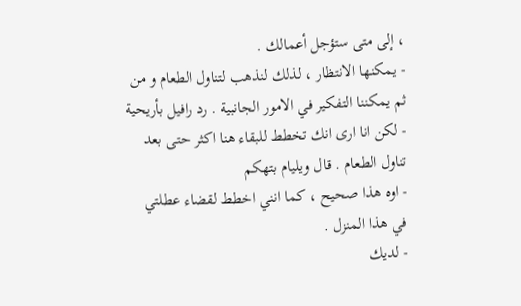، إلى متى ستؤجل أعمالك .
- يمكنها الانتظار ، لذلك لنذهب لتناول الطعام و من ثم يمكننا التفكير في الامور الجانبية . رد رافيل بأريحية
- لكن انا ارى انك تخطط للبقاء هنا اكثر حتى بعد تناول الطعام . قال ويليام بتهكم
- اوه هذا صحيح ، كما انني اخطط لقضاء عطلتي في هذا المنزل .
- لديك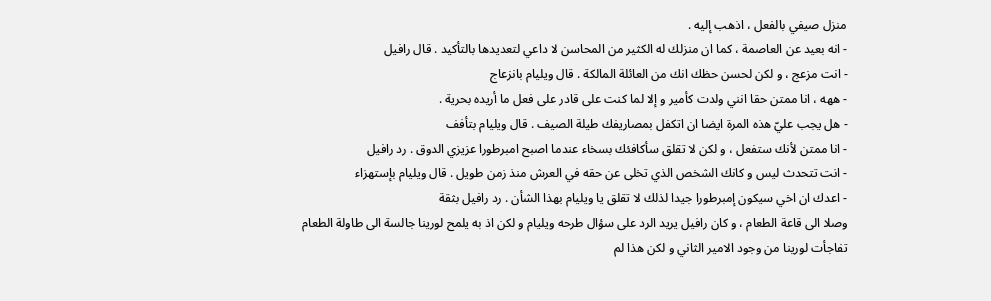منزل صيفي بالفعل ، اذهب إليه .
- انه بعيد عن العاصمة ، كما ان منزلك له الكثير من المحاسن لا داعي لتعديدها بالتأكيد . قال رافيل
- انت مزعج ، و لكن لحسن حظك انك من العائلة المالكة . قال ويليام بانزعاج
- ههه ، انا ممتن حقا انني ولدت كأمير و إلا لما كنت على قادر على فعل ما أريده بحرية .
- هل يجب عليّ هذه المرة ايضا ان اتكفل بمصاريفك طيلة الصيف . قال ويليام بتأفف
- انا ممتن لأنك ستفعل ، و لكن لا تقلق سأكافئك بسخاء عندما اصبح امبرطورا عزيزي الدوق . رد رافيل
- انت تتحدث ليس و كانك الشخص الذي تخلى عن حقه في العرش منذ زمن طويل . قال ويليام بإستهزاء
- اعدك ان اخي سيكون إمبرطورا جيدا لذلك لا تقلق يا ويليام بهذا الشأن . رد رافيل بثقة
وصلا الى قاعة الطعام ، و كان رافيل يريد الرد على سؤال طرحه ويليام و لكن اذ به يلمح لورينا جالسة الى طاولة الطعام
تفاجأت لورينا من وجود الامير الثاني و لكن هذا لم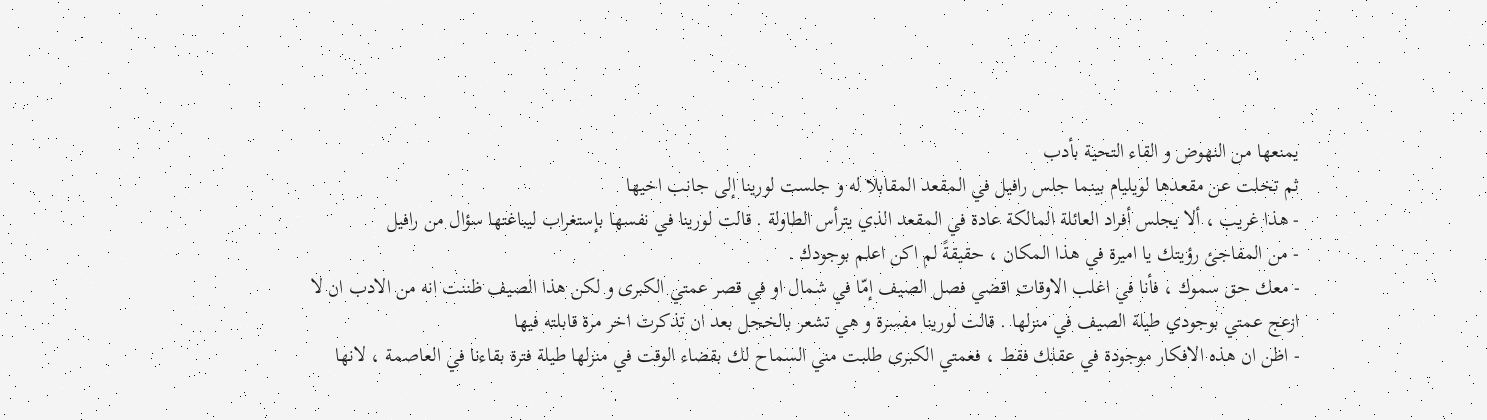يمنعها من النهوض و القاء التحية بأدب
ثم تخلت عن مقعدها لويليام بينما جلس رافيل في المقعد المقابلا له و جلست لورينا إلى جانب اخيها
- هذا غريب ، ألا يجلس أفراد العائلة المالكة عادة في المقعد الذي يترأس الطاولة . قالت لورينا في نفسها بإستغراب ليباغتها سؤال من رافيل
- من المفاجئ رؤيتك يا اميرة في هذا المكان ، حقيقةً لم اكن اعلم بوجودك .
- معك حق سموك ، فأنا في اغلب الاوقات اقضي فصل الصيف إمّا في شمال او في قصر عمتي الكبرى و لكن هذا الصيف ظننت انه من الادب ان لا ازعج عمتي بوجودي طيلة الصيف في منزلها . قالت لورينا مفسرة و هي تشعر بالخجل بعد ان تذكرت اخر مرة قابلته فيها
- اظن ان هذه الافكار موجودة في عقلك فقط ، فعمتي الكبرى طلبت مني السماح لك بقضاء الوقت في منزلها طيلة فترة بقاءنا في العاصمة ، لانها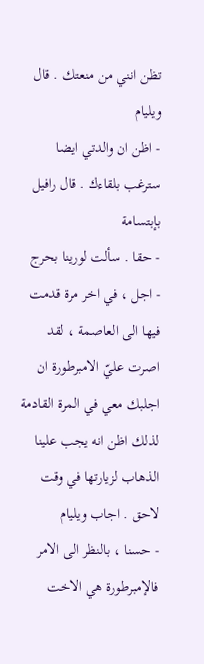تظن انني من منعتك . قال ويليام
- اظن ان والدتي ايضا سترغب بلقاءك . قال رافيل بإبتسامة
- حقا . سألت لورينا بحرج
- اجل ، في اخر مرة قدمت فيها الى العاصمة ، لقد اصرت عليّ الامبرطورة ان اجلبك معي في المرة القادمة لذلك اظن انه يجب علينا الذهاب لزيارتها في وقت لاحق . اجاب ويليام
- حسنا ، بالنظر الى الامر فالإمبرطورة هي الاخت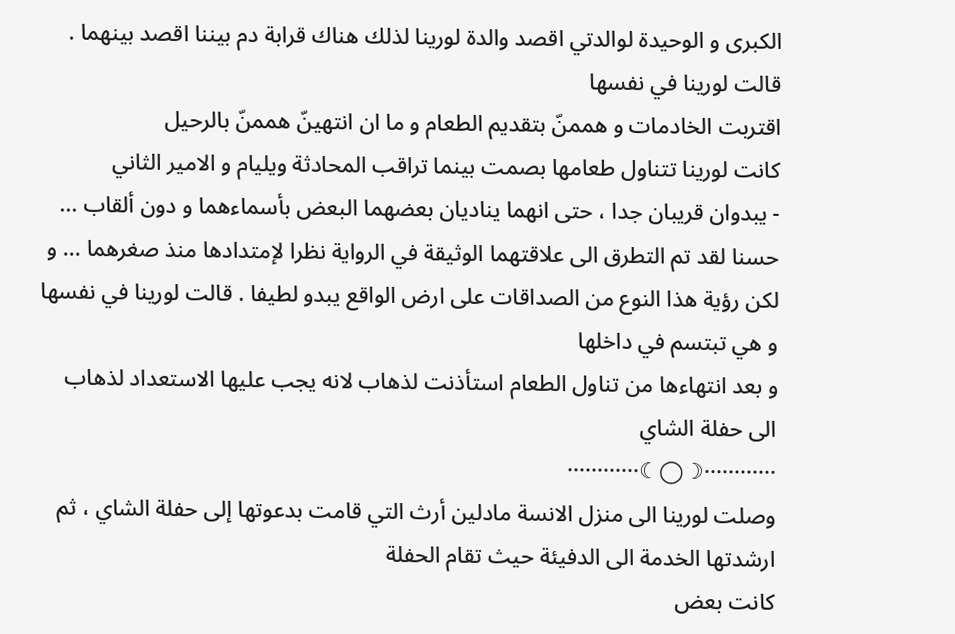الكبرى و الوحيدة لوالدتي اقصد والدة لورينا لذلك هناك قرابة دم بيننا اقصد بينهما . قالت لورينا في نفسها
اقتربت الخادمات و هممنّ بتقديم الطعام و ما ان انتهينّ هممنّ بالرحيل
كانت لورينا تتناول طعامها بصمت بينما تراقب المحادثة ويليام و الامير الثاني
- يبدوان قريبان جدا ، حتى انهما يناديان بعضهما البعض بأسماءهما و دون ألقاب ... حسنا لقد تم التطرق الى علاقتهما الوثيقة في الرواية نظرا لإمتدادها منذ صغرهما ... و لكن رؤية هذا النوع من الصداقات على ارض الواقع يبدو لطيفا . قالت لورينا في نفسها و هي تبتسم في داخلها
و بعد انتهاءها من تناول الطعام استأذنت لذهاب لانه يجب عليها الاستعداد لذهاب الى حفلة الشاي
············☽◯☾············
وصلت لورينا الى منزل الانسة مادلين أرث التي قامت بدعوتها إلى حفلة الشاي ، ثم ارشدتها الخدمة الى الدفيئة حيث تقام الحفلة
كانت بعض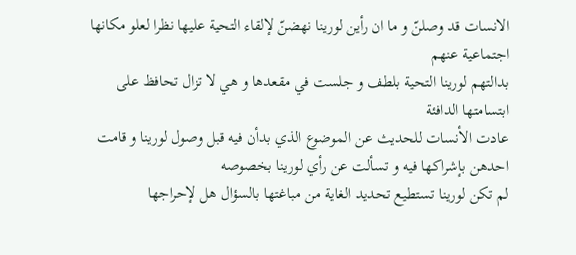الانسات قد وصلنّ و ما ان رأين لورينا نهضنّ لإلقاء التحية عليها نظرا لعلو مكانها اجتماعية عنهم
بدالتهم لورينا التحية بلطف و جلست في مقعدها و هي لا تزال تحافظ على ابتسامتها الدافئة
عادت الأنسات للحديث عن الموضوع الذي بدأن فيه قبل وصول لورينا و قامت احدهن بإشراكها فيه و تسألت عن رأي لورينا بخصوصه
لم تكن لورينا تستطيع تحديد الغاية من مباغتها بالسؤال هل لإحراجها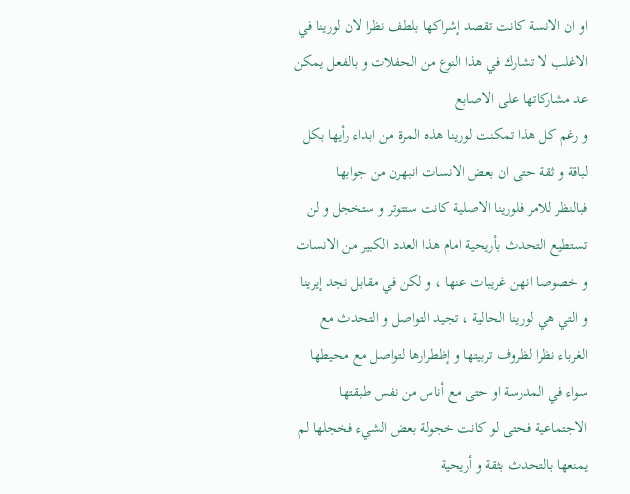او ان الانسة كانت تقصد إشراكها بلطف نظرا لان لورينا في الاغلب لا تشارك في هذا النوع من الحفلات و بالفعل يمكن عد مشاركاتها على الاصابع
و رغم كل هذا تمكنت لورينا هذه المرة من ابداء رأيها بكل لباقة و ثقة حتى ان بعض الانسات انبهرن من جوابها
فبالنظر للامر فلورينا الاصلية كانت ستتوتر و ستخجل و لن تستطيع التحدث بأريحية امام هذا العدد الكبير من الانسات و خصوصا انهن غريبات عنها ، و لكن في مقابل نجد إيرينا و التي هي لورينا الحالية ، تجيد التواصل و التحدث مع الغرباء نظرا لظروف تربيتها و إظطرارها لتواصل مع محيطها سواء في المدرسة او حتى مع أناس من نفس طبقتها الاجتماعية فحتى لو كانت خجولة بعض الشيء فخجلها لم يمنعها بالتحدث بثقة و أريحية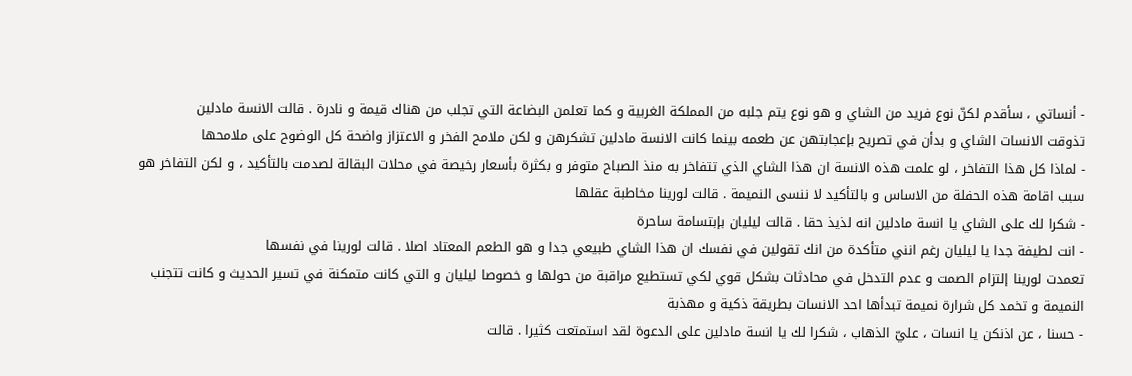- أنساتي ، سأقدم لكنّ نوع فريد من الشاي و هو نوع يتم جلبه من المملكة الغربية و كما تعلمن البضاعة التي تجلب من هناك قيمة و نادرة . قالت الانسة مادلين
تذوقت الانسات الشاي و بدأن في تصريح بإعجابتهن عن طعمه بينما كانت الانسة مادلين تشكرهن و لكن ملامح الفخر و الاعتزاز واضحة كل الوضوح على ملامحها
- لماذا كل هذا التفاخر ، لو علمت هذه الانسة ان هذا الشاي الذي تتفاخر به منذ الصباح متوفر و بكثرة بأسعار رخيصة في محلات البقالة لصدمت بالتأكيد ، و لكن التفاخر هو سبب اقامة هذه الحفلة من الاساس و بالتأكيد لا ننسى النميمة . قالت لورينا مخاطبة عقلها
- شكرا لك على الشاي يا انسة مادلين انه لذيذ حقا . قالت ليليان بإبتسامة ساحرة
- انت لطيفة جدا يا ليليان رغم انني متأكدة من انك تقولين في نفسك ان هذا الشاي طبيعي جدا و هو الطعم المعتاد اصلا . قالت لورينا في نفسها
تعمدت لورينا إلتزام الصمت و عدم التدخل في محادثات بشكل قوي لكي تستطيع مراقبة من حولها و خصوصا ليليان و التي كانت متمكنة في تسير الحديث و كانت تتجنب النميمة و تخمد كل شرارة نميمة تبدأها احد الانسات بطريقة ذكية و مهذبة
- حسنا ، عن اذنكن يا انسات ، عليّ الذهاب ، شكرا لك يا انسة مادلين على الدعوة لقد استمتعت كثيرا . قالت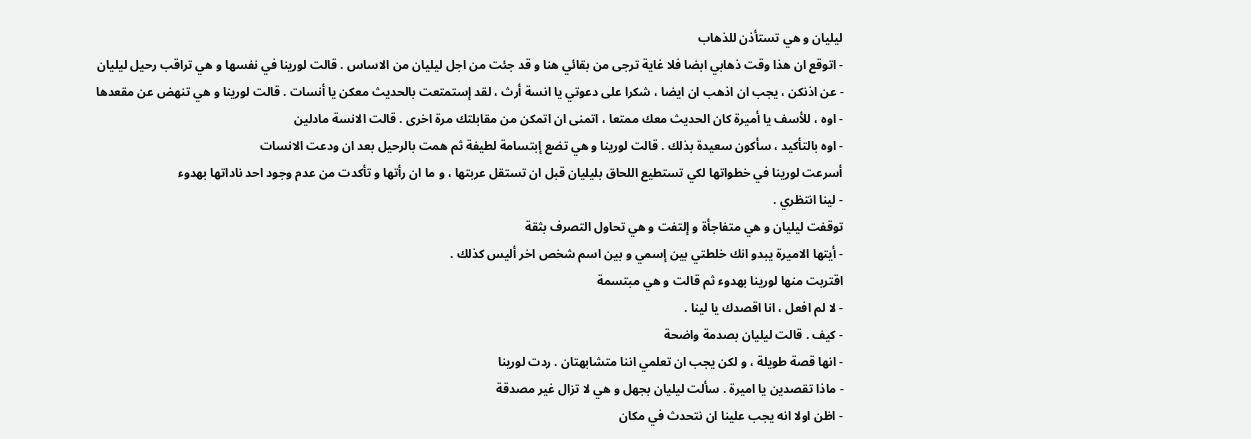ليليان و هي تستأذن للذهاب
- اتوقع ان هذا وقت ذهابي ابضا فلا غاية ترجى من بقائي هنا و قد جئت من اجل ليليان من الاساس . قالت لورينا في نفسها و هي تراقب رحيل ليليان
- عن اذنكن ، يجب ان اذهب ان ايضا ، شكرا على دعوتي يا انسة أرث ، لقد إستمتعت بالحديث معكن يا أنسات . قالت لورينا و هي تنهض عن مقعدها
- اوه ، للأسف يا أميرة كان الحديث معك ممتعا ، اتمنى ان اتمكن من مقابلتك مرة اخرى . قالت الانسة مادلين
- اوه بالتأكيد ، سأكون سعيدة بذلك . قالت لورينا و هي تضع إبتسامة لطيفة ثم همت بالرحيل بعد ان ودعت الانسات
أسرعت لورينا في خطواتها لكي تستطيع اللحاق بليليان قبل ان تستقل عربتها ، و ما ان رأتها و تأكدت من عدم وجود احد ناداتها بهدوء
- لينا انتظري .
توقفت ليليان و هي متفاجأة و إلتفت و هي تحاول التصرف بثقة
- أيتها الاميرة يبدو انك خلطتي بين إسمي و بين اسم شخص اخر أليس كذلك .
اقتربت منها لورينا بهدوء ثم قالت و هي مبتسمة
- لا لم افعل ، انا اقصدك يا لينا .
- كيف . قالت ليليان بصدمة واضحة
- انها قصة طويلة ، و لكن يجب ان تعلمي اننا متشابهتان . ردت لورينا
- ماذا تقصدين يا اميرة . سألت ليليان بجهل و هي لا تزال غير مصدقة
- اظن اولا انه يجب علينا ان نتحدث في مكان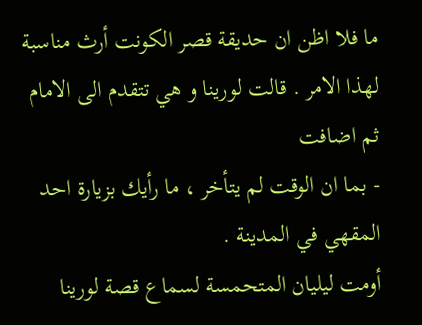ما فلا اظن ان حديقة قصر الكونت أرث مناسبة لهذا الامر . قالت لورينا و هي تتقدم الى الامام ثم اضافت
- بما ان الوقت لم يتأخر ، ما رأيك بزيارة احد المقهي في المدينة .
أومت ليليان المتحمسة لسماع قصة لورينا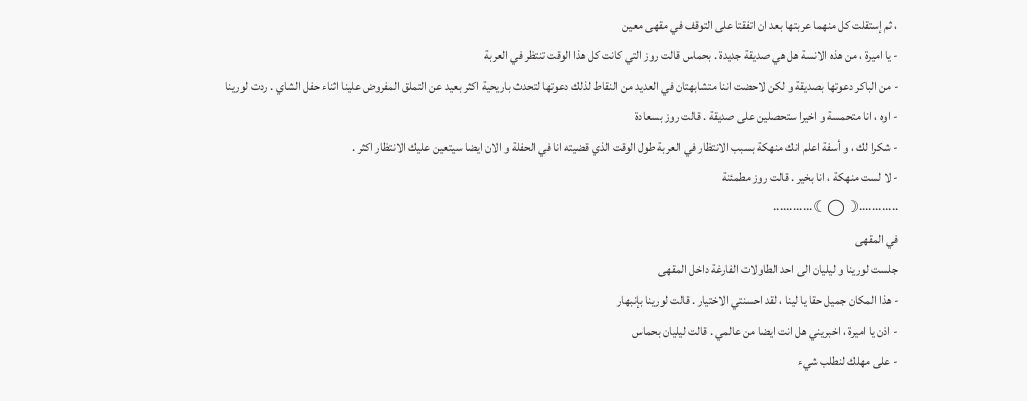، ثم إستقلت كل منهما عربتها بعد ان اتفقتا على التوقف في مقهى معين
- يا اميرة ، من هذه الانسة هل هي صديقة جديدة . بحماس قالت روز التي كانت كل هذا الوقت تنتظر في العربة
- من الباكر دعوتها بصديقة و لكن لاحضت اننا متشابهتان في العديد من النقاط لذلك دعوتها لتحدث باريحية اكثر بعيد عن التملق المفروض علينا اثناء حفل الشاي . ردت لورينا
- اوه ، انا متحمسة و اخيرا ستحصلين على صديقة . قالت روز بسعادة
- شكرا لك ، و أسفة اعلم انك منهكة بسبب الانتظار في العربة طول الوقت الذي قضيته انا في الحفلة و الان ايضا سيتعين عليك الانتظار اكثر .
- لا لست منهكة ، انا بخير . قالت روز مطمئنة
············☽◯☾············
في المقهى
جلست لورينا و ليليان الى احد الطاولات الفارغة داخل المقهى
- هذا المكان جميل حقا يا لينا ، لقد احسنتي الاختيار . قالت لورينا بإنبهار
- اذن يا اميرة ، اخبريني هل انت ايضا من عالمي . قالت ليليان بحماس
- على مهلك لنطلب شيء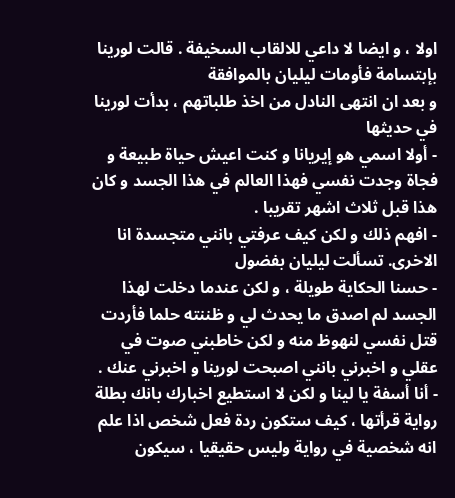اولا ، و ايضا لا داعي للالقاب السخيفة . قالت لورينا بإبتسامة فأومات ليليان بالموافقة
و بعد ان انتهى النادل من اخذ طلباتهم ، بدأت لورينا في حديثها
- أولا اسمي هو إيريانا و كنت اعيش حياة طبيعة و فجاة وجدت نفسي فهذا العالم في هذا الجسد و كان هذا قبل ثلاث اشهر تقريبا .
- افهم ذلك و لكن كيف عرفتي بانني متجسدة انا الاخرى. تسألت ليليان بفضول
- حسنا الحكاية طويلة ، و لكن عندما دخلت لهذا الجسد لم اصدق ما يحدث لي و ظننته حلما فأردت قتل نفسي لنهوظ منه و لكن خاطبني صوت في عقلي و اخبرني بانني اصبحت لورينا و اخبرني عنك .
- أنا أسفة يا لينا و لكن لا استطيع اخبارك بانك بطلة رواية قرأتها ، كيف ستكون ردة فعل شخص اذا علم انه شخصية في رواية وليس حقيقيا ، سيكون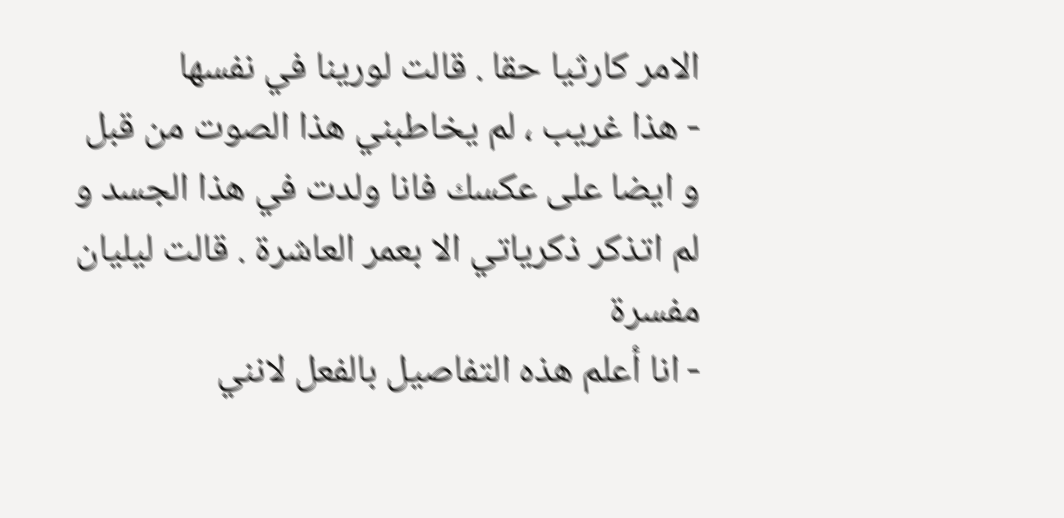الامر كارثيا حقا . قالت لورينا في نفسها
- هذا غريب ، لم يخاطبني هذا الصوت من قبل و ايضا على عكسك فانا ولدت في هذا الجسد و لم اتذكر ذكرياتي الا بعمر العاشرة . قالت ليليان مفسرة
- انا أعلم هذه التفاصيل بالفعل لانني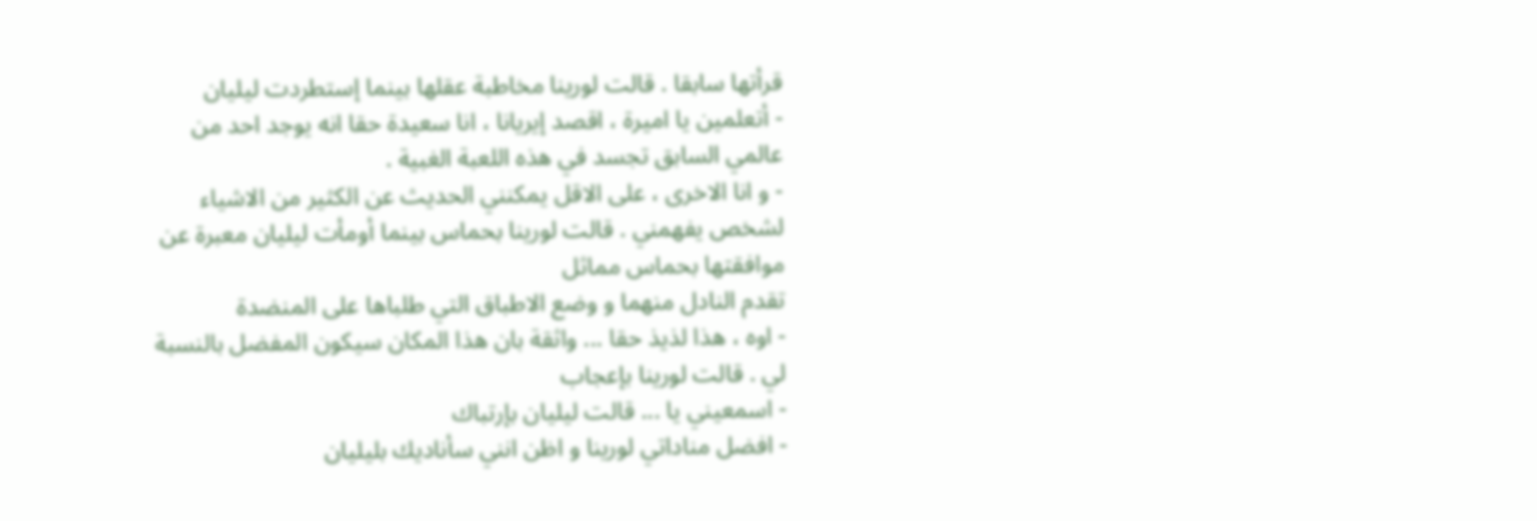قرأتها سابقا . قالت لورينا مخاطبة عقلها بينما إستطردت ليليان
- أتعلمين يا اميرة ، اقصد إيريانا ، انا سعيدة حقا انه يوجد احد من عالمي السابق تجسد في هذه اللعبة الغبية .
- و انا الاخرى ، على الاقل يمكنني الحديث عن الكثير من الاشياء لشخص يفهمني . قالت لورينا بحماس بينما أومأت ليليان معبرة عن موافقتها بحماس مماثل
تقدم النادل منهما و وضع الاطباق التي طلباها على المنضدة
- اوه ، هذا لذيذ حقا ... واثقة بان هذا المكان سيكون المفضل بالنسبة لي . قالت لورينا بإعجاب
- اسمعيني يا ... قالت ليليان بإرتباك
- افضل مناداتي لورينا و اظن انني سأناديك بليليان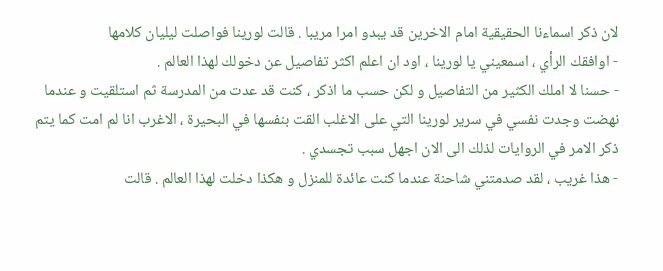لان ذكر اسماءنا الحقيقية امام الاخرين قد يبدو امرا مريبا . قالت لورينا فواصلت ليليان كلامها
- اوافقك الرأي ، اسمعيني يا لورينا ، اود ان اعلم اكثر تفاصيل عن دخولك لهذا العالم .
- حسنا لا املك الكثير من التفاصيل و لكن حسب ما اذكر ، كنت قد عدت من المدرسة ثم استلقيت و عندما نهضت وجدت نفسي في سرير لورينا التي على الاغلب القت بنفسها في البحيرة ، الاغرب انا لم امت كما يتم ذكر الامر في الروايات لذلك الى الان اجهل سبب تجسدي .
- هذا غريب ، لقد صدمتني شاحنة عندما كنت عائدة للمنزل و هكذا دخلت لهذا العالم . قالت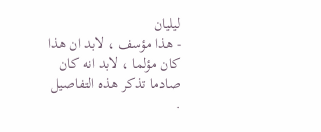ليليان
- هذا مؤسف ، لابد ان هذا كان مؤلما ، لابد انه كان صادما تذكر هذه التفاصيل .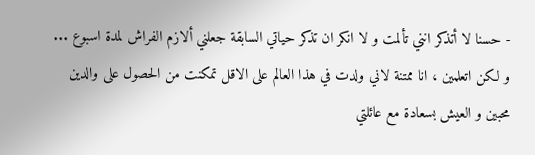- حسنا لا أتذكر انني تألمت و لا انكر ان تذكر حياتي السابقة جعلني ألازم الفراش لمدة اسبوع ... و لكن اتعلمين ، انا ممتنة لاني ولدت في هذا العالم على الاقل تمكنت من الحصول على والدين محبين و العيش بسعادة مع عائلتي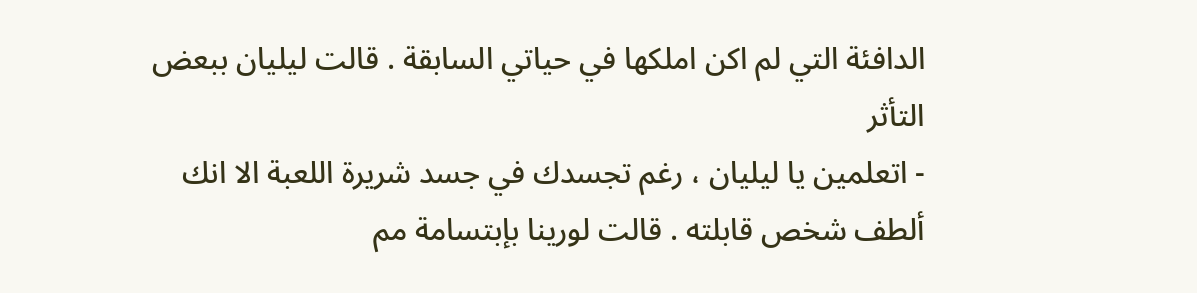الدافئة التي لم اكن املكها في حياتي السابقة . قالت ليليان ببعض التأثر
- اتعلمين يا ليليان ، رغم تجسدك في جسد شريرة اللعبة الا انك ألطف شخص قابلته . قالت لورينا بإبتسامة مم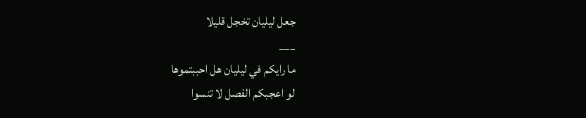جعل ليليان تخجل قليلا
___
ما رايكم في ليليان هل احببتموها
لو اعجبكم الفصل لا تنسوا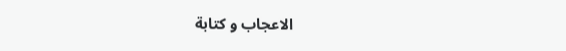الاعجاب و كتابة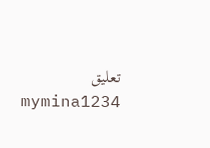تعليق
mymina1234